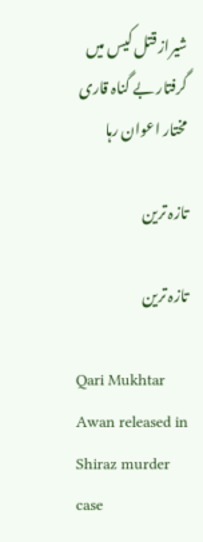شیراز قتل کیس میں گرفتار بے گناہ قاری مختار اعوان رہا

تازہ ترین

تازہ ترین

Qari Mukhtar Awan released in Shiraz murder case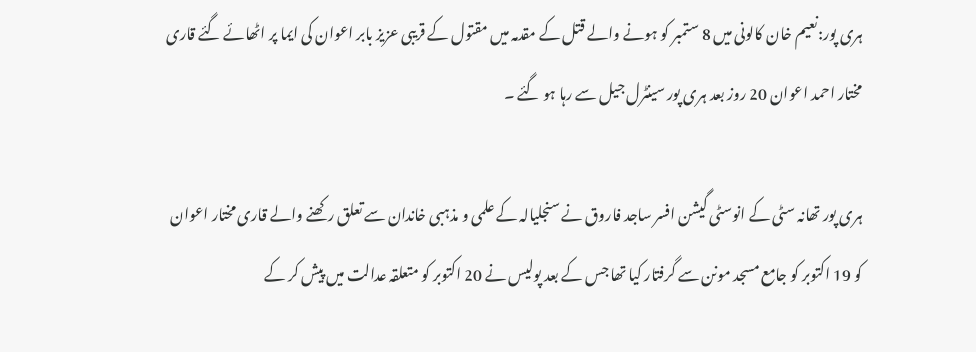ہری پور:نعیم خان کالونی میں 8 ستمبر کو ہونے والے قتل کے مقدمہ میں مقتول کے قریبی عزیز بابر اعوان کی ایما پر اٹھائے گئے قاری مختار احمد اعوان 20 روز بعد ہری پور سینٹرل جیل سے رہا ہو گئے ۔

ہری پور تھانہ سٹی کے انوسٹی گیشن افسر ساجد فاروق نے سنجلیالہ کے علمی و مذہبی خاندان سے تعلق رکھنے والے قاری مختار اعوان کو 19 اکتوبر کو جامع مسجد مونن سے گرفتار کیا تھا جس کے بعد پولیس نے 20 اکتوبر کو متعلقہ عدالت میں پیش کر کے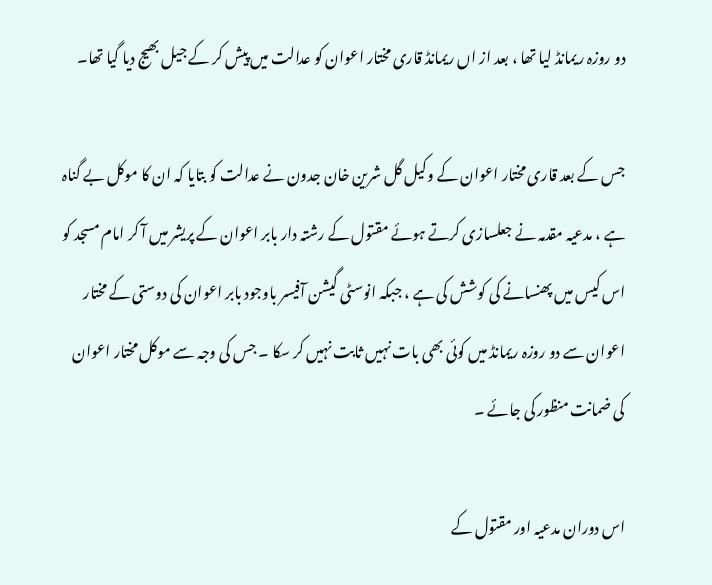دو روزہ ریمانڈ لیا تھا ، بعد از اں ریمانڈ قاری مختار اعوان کو عدالت میں پیش کر کے جیل بھیج دیا گیا تھا۔

جس کے بعد قاری مختار اعوان کے وکیل گل شرین خان جدون نے عدالت کو بتایا کہ ان کا موکل بے گناہ ہے ، مدعیہ مقدمہ نے جعلسازی کرتے ہوئے مقتول کے رشتہ دار بابر اعوان کے پریشر میں آ کر امام مسجد کو اس کیس میں پھنسانے کی کوشش کی ہے ، جبکہ انوسٹی گیشن آفیسر باوجود بابر اعوان کی دوستی کے مختار اعوان سے دو روزہ ریمانڈ میں کوئی بھی بات نہیں ثابت نہیں کر سکا ۔ جس کی وجہ سے موکل مختار اعوان کی ضمانت منظور کی جائے ۔

اس دوران مدعیہ اور مقتول کے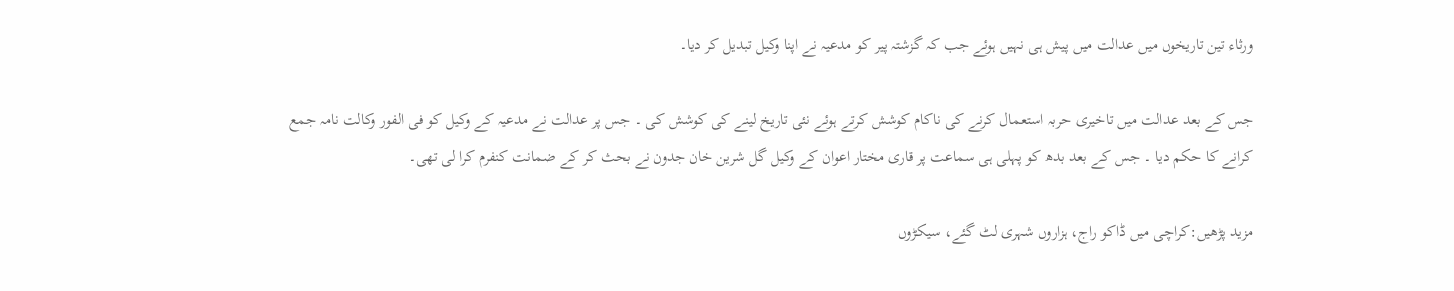ورثاء تین تاریخوں میں عدالت میں پیش ہی نہیں ہوئے جب کہ گزشتہ پیر کو مدعیہ نے اپنا وکیل تبدیل کر دیا۔

جس کے بعد عدالت میں تاخیری حربہ استعمال کرنے کی ناکام کوشش کرتے ہوئے نئی تاریخ لینے کی کوشش کی ۔ جس پر عدالت نے مدعیہ کے وکیل کو فی الفور وکالت نامہ جمع کرانے کا حکم دیا ۔ جس کے بعد بدھ کو پہلی ہی سماعت پر قاری مختار اعوان کے وکیل گل شرین خان جدون نے بحث کر کے ضمانت کنفرم کرا لی تھی۔

مزید پڑھیں:کراچی میں ڈاکو راج، ہزاروں شہری لٹ گئے، سیکڑوں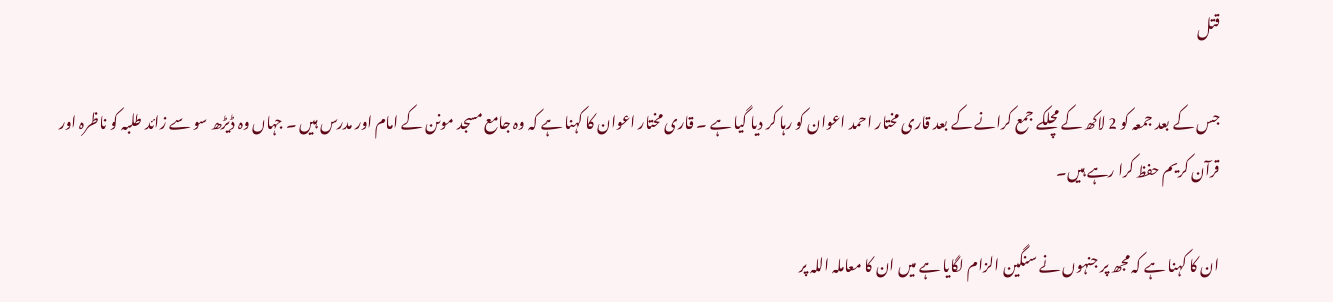قتل

جس کے بعد جمعہ کو 2 لاکھ کے مچلکے جمع کرانے کے بعد قاری مختار احمد اعوان کو رہا کر دیا گیا ہے ۔ قاری مختار اعوان کا کہنا ہے کہ وہ جامع مسجد مونن کے امام اور مدرس ہیں ۔ جہاں وہ ڈیڑھ سو سے زائد طلبہ کو ناظرہ اور قرآن کریم حفظ کرا رہے ہیں۔

ان کا کہنا ہے کہ مجھ پر جنہوں نے سنگین الزام لگایا ہے میں ان کا معاملہ اللہ پر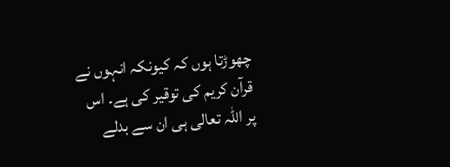چھوڑتا ہوں کہ کیونکہ انہوں نے قرآن کریم کی توقیر کی ہے۔ اس پر اللہ تعالی ہی ان سے بدلے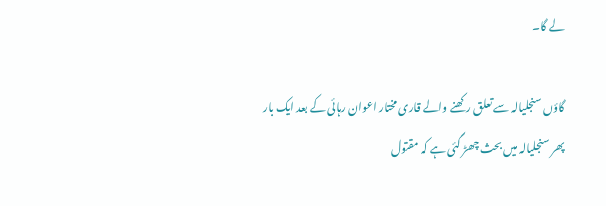لے گا۔

گاؤں سنجلیالہ سے تعلق رکھنے والے قاری مختار اعوان رہائی کے بعد ایک بار پھر سنجلیالہ میں بحث چھڑ گئی ہے کہ مقتول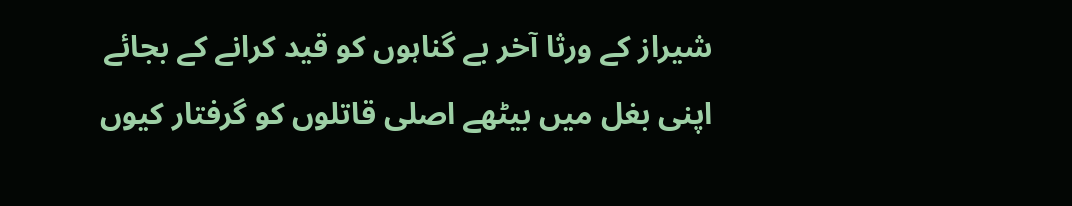شیراز کے ورثا آخر بے گناہوں کو قید کرانے کے بجائے اپنی بغل میں بیٹھے اصلی قاتلوں کو گرفتار کیوں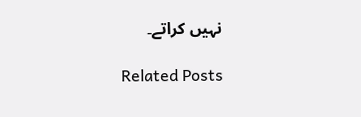نہیں کراتے۔

Related Posts